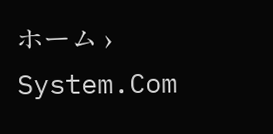ホーム › System.Com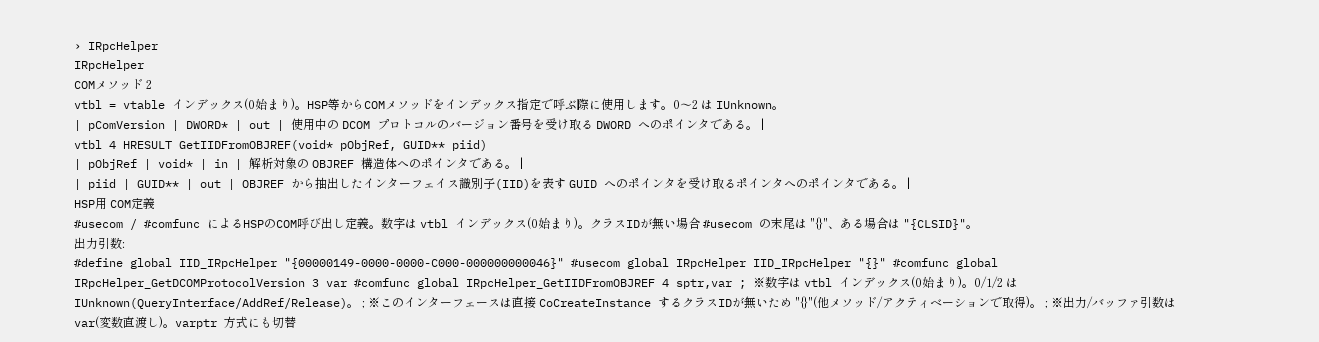› IRpcHelper
IRpcHelper
COMメソッド 2
vtbl = vtable インデックス(0始まり)。HSP等からCOMメソッドをインデックス指定で呼ぶ際に使用します。0〜2 は IUnknown。
| pComVersion | DWORD* | out | 使用中の DCOM プロトコルのバージョン番号を受け取る DWORD へのポインタである。 |
vtbl 4 HRESULT GetIIDFromOBJREF(void* pObjRef, GUID** piid)
| pObjRef | void* | in | 解析対象の OBJREF 構造体へのポインタである。 |
| piid | GUID** | out | OBJREF から抽出したインターフェイス識別子(IID)を表す GUID へのポインタを受け取るポインタへのポインタである。 |
HSP用 COM定義
#usecom / #comfunc によるHSPのCOM呼び出し定義。数字は vtbl インデックス(0始まり)。クラスIDが無い場合 #usecom の末尾は "{}"、ある場合は "{CLSID}"。
出力引数:
#define global IID_IRpcHelper "{00000149-0000-0000-C000-000000000046}" #usecom global IRpcHelper IID_IRpcHelper "{}" #comfunc global IRpcHelper_GetDCOMProtocolVersion 3 var #comfunc global IRpcHelper_GetIIDFromOBJREF 4 sptr,var ; ※数字は vtbl インデックス(0始まり)。0/1/2 は IUnknown(QueryInterface/AddRef/Release)。 ; ※このインターフェースは直接 CoCreateInstance するクラスIDが無いため "{}"(他メソッド/アクティベーションで取得)。 ; ※出力/バッファ引数は var(変数直渡し)。varptr 方式にも切替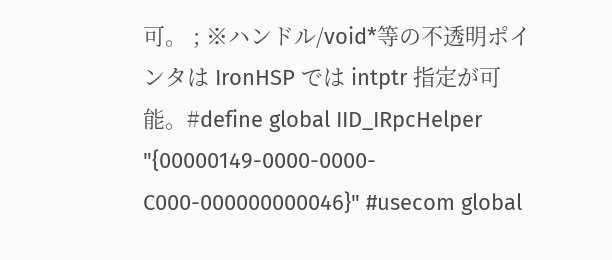可。 ; ※ハンドル/void*等の不透明ポインタは IronHSP では intptr 指定が可能。#define global IID_IRpcHelper "{00000149-0000-0000-C000-000000000046}" #usecom global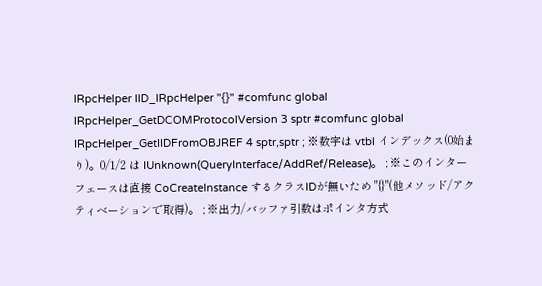IRpcHelper IID_IRpcHelper "{}" #comfunc global IRpcHelper_GetDCOMProtocolVersion 3 sptr #comfunc global IRpcHelper_GetIIDFromOBJREF 4 sptr,sptr ; ※数字は vtbl インデックス(0始まり)。0/1/2 は IUnknown(QueryInterface/AddRef/Release)。 ; ※このインターフェースは直接 CoCreateInstance するクラスIDが無いため "{}"(他メソッド/アクティベーションで取得)。 ; ※出力/バッファ引数はポインタ方式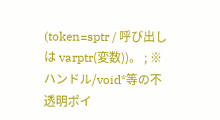(token=sptr / 呼び出しは varptr(変数))。 ; ※ハンドル/void*等の不透明ポイ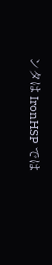ンタは IronHSP では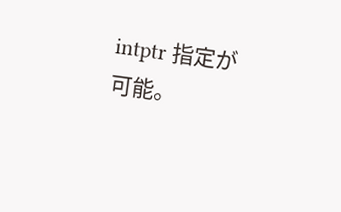intptr 指定が可能。